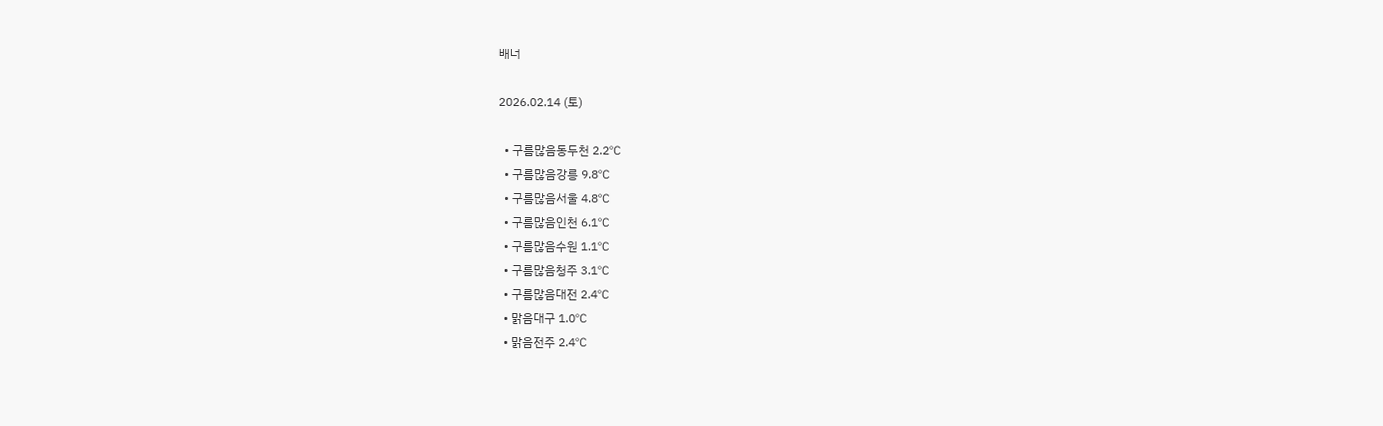배너

2026.02.14 (토)

  • 구름많음동두천 2.2℃
  • 구름많음강릉 9.8℃
  • 구름많음서울 4.8℃
  • 구름많음인천 6.1℃
  • 구름많음수원 1.1℃
  • 구름많음청주 3.1℃
  • 구름많음대전 2.4℃
  • 맑음대구 1.0℃
  • 맑음전주 2.4℃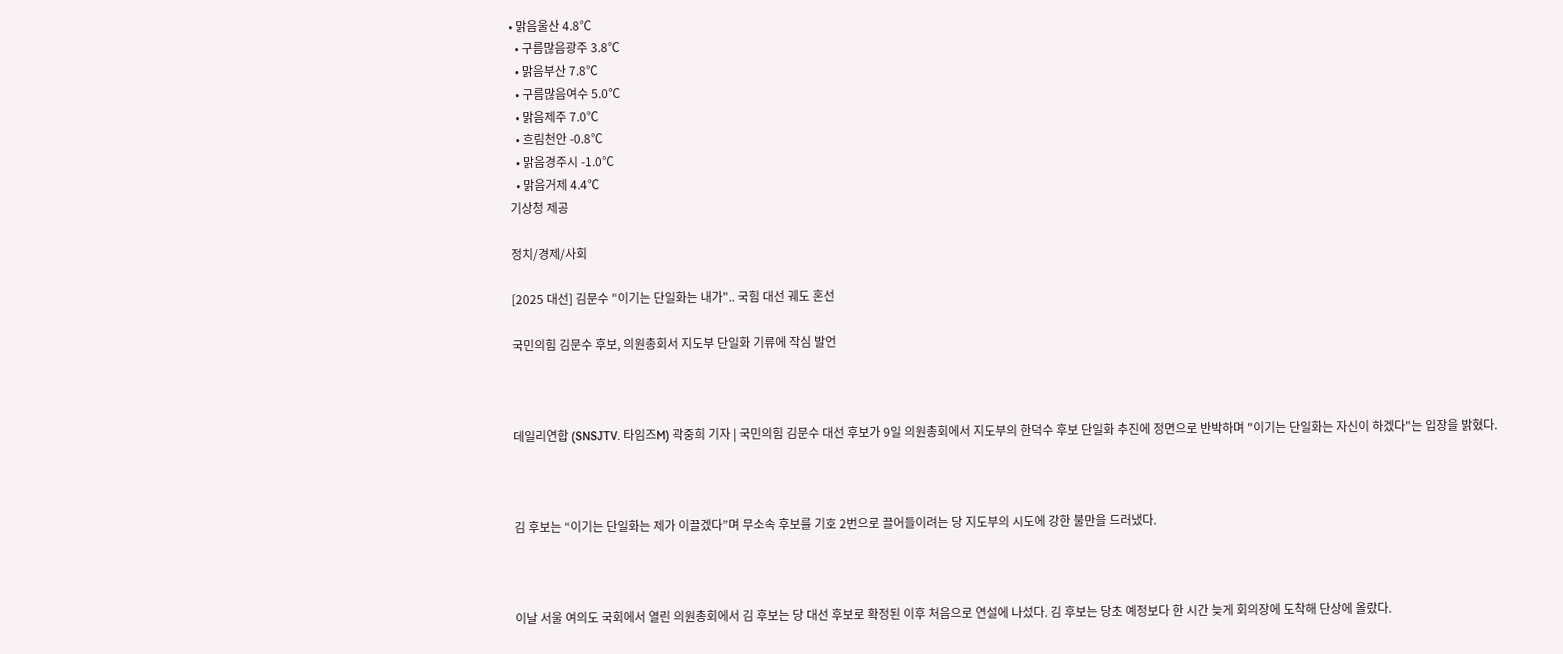• 맑음울산 4.8℃
  • 구름많음광주 3.8℃
  • 맑음부산 7.8℃
  • 구름많음여수 5.0℃
  • 맑음제주 7.0℃
  • 흐림천안 -0.8℃
  • 맑음경주시 -1.0℃
  • 맑음거제 4.4℃
기상청 제공

정치/경제/사회

[2025 대선] 김문수 "이기는 단일화는 내가".. 국힘 대선 궤도 혼선

국민의힘 김문수 후보, 의원총회서 지도부 단일화 기류에 작심 발언



데일리연합 (SNSJTV. 타임즈M) 곽중희 기자 | 국민의힘 김문수 대선 후보가 9일 의원총회에서 지도부의 한덕수 후보 단일화 추진에 정면으로 반박하며 "이기는 단일화는 자신이 하겠다"는 입장을 밝혔다.



김 후보는 “이기는 단일화는 제가 이끌겠다”며 무소속 후보를 기호 2번으로 끌어들이려는 당 지도부의 시도에 강한 불만을 드러냈다.



이날 서울 여의도 국회에서 열린 의원총회에서 김 후보는 당 대선 후보로 확정된 이후 처음으로 연설에 나섰다. 김 후보는 당초 예정보다 한 시간 늦게 회의장에 도착해 단상에 올랐다.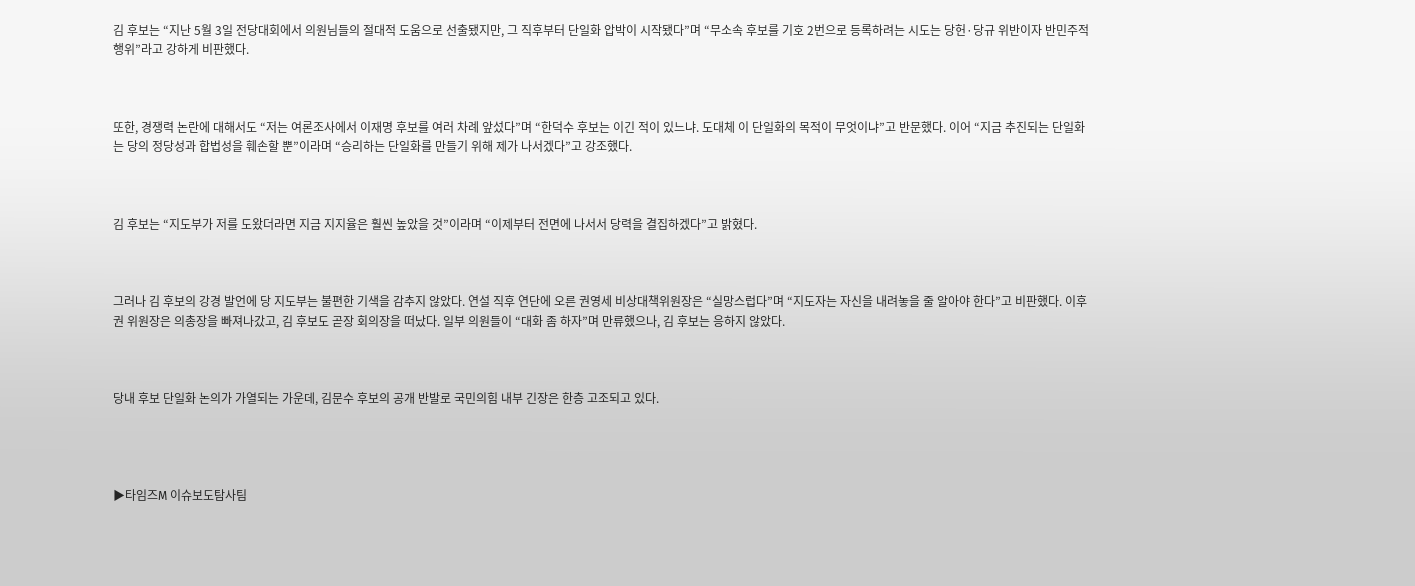김 후보는 “지난 5월 3일 전당대회에서 의원님들의 절대적 도움으로 선출됐지만, 그 직후부터 단일화 압박이 시작됐다”며 “무소속 후보를 기호 2번으로 등록하려는 시도는 당헌·당규 위반이자 반민주적 행위”라고 강하게 비판했다.



또한, 경쟁력 논란에 대해서도 “저는 여론조사에서 이재명 후보를 여러 차례 앞섰다”며 “한덕수 후보는 이긴 적이 있느냐. 도대체 이 단일화의 목적이 무엇이냐”고 반문했다. 이어 “지금 추진되는 단일화는 당의 정당성과 합법성을 훼손할 뿐”이라며 “승리하는 단일화를 만들기 위해 제가 나서겠다”고 강조했다.



김 후보는 “지도부가 저를 도왔더라면 지금 지지율은 훨씬 높았을 것”이라며 “이제부터 전면에 나서서 당력을 결집하겠다”고 밝혔다.



그러나 김 후보의 강경 발언에 당 지도부는 불편한 기색을 감추지 않았다. 연설 직후 연단에 오른 권영세 비상대책위원장은 “실망스럽다”며 “지도자는 자신을 내려놓을 줄 알아야 한다”고 비판했다. 이후 권 위원장은 의총장을 빠져나갔고, 김 후보도 곧장 회의장을 떠났다. 일부 의원들이 “대화 좀 하자”며 만류했으나, 김 후보는 응하지 않았다.



당내 후보 단일화 논의가 가열되는 가운데, 김문수 후보의 공개 반발로 국민의힘 내부 긴장은 한층 고조되고 있다.




▶타임즈M 이슈보도탐사팀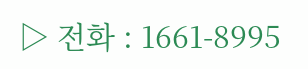▷ 전화 : 1661-8995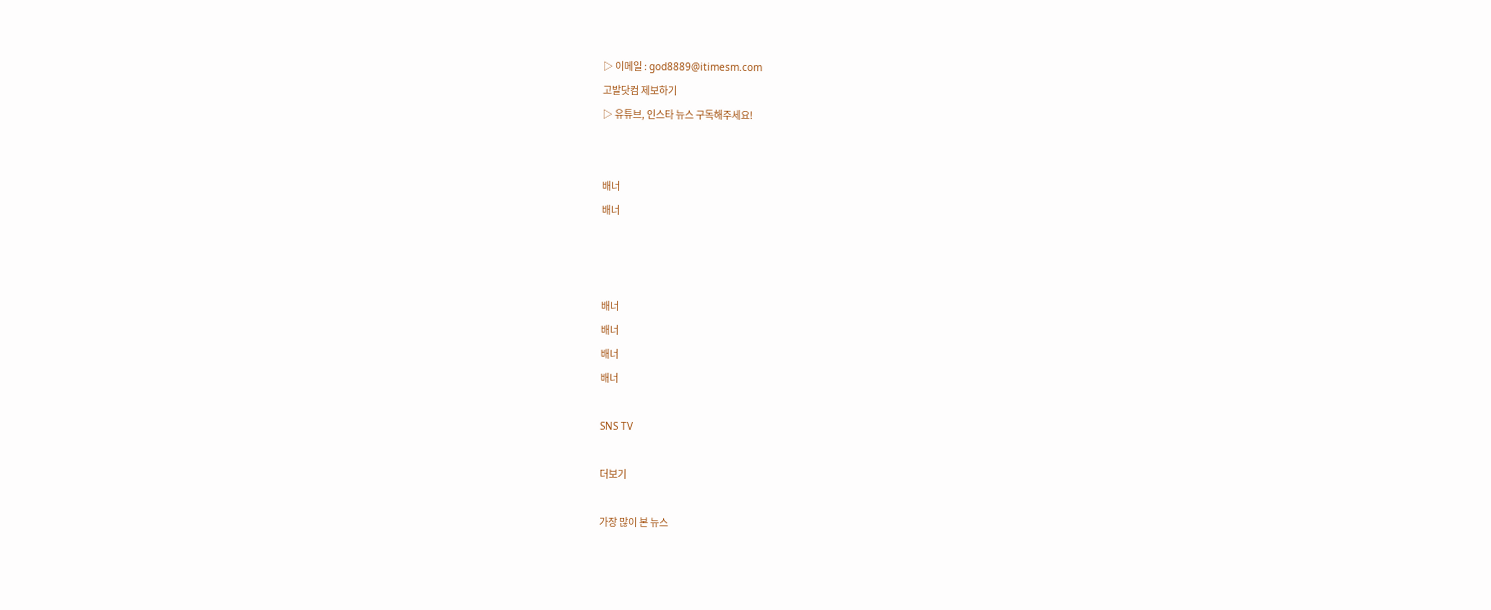▷ 이메일 : god8889@itimesm.com
고발닷컴 제보하기
▷ 유튜브, 인스타 뉴스 구독해주세요!


배너
배너



배너
배너
배너
배너

SNS TV

더보기

가장 많이 본 뉴스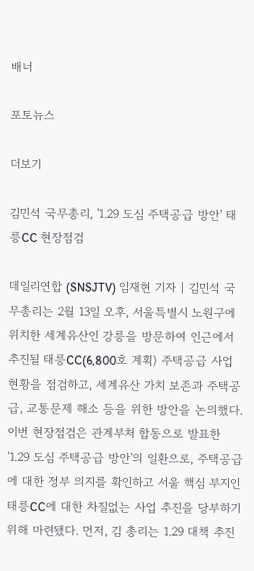배너

포토뉴스

더보기

김민석 국무총리, '1.29 도심 주택공급 방안' 태릉CC 현장점검

데일리연합 (SNSJTV) 임재현 기자 | 김민석 국무총리는 2월 13일 오후, 서울특별시 노원구에 위치한 세계유산인 강릉을 방문하여 인근에서 추진될 태릉CC(6,800호 계획) 주택공급 사업 현황을 점검하고, 세계유산 가치 보존과 주택공급, 교통문제 해소 등을 위한 방안을 논의했다. 이번 현장점검은 관계부처 합동으로 발표한 '1.29 도심 주택공급 방안'의 일환으로, 주택공급에 대한 정부 의지를 확인하고 서울 핵심 부지인 태릉CC에 대한 차질없는 사업 추진을 당부하기 위해 마련됐다. 먼저, 김 총리는 1.29 대책 추진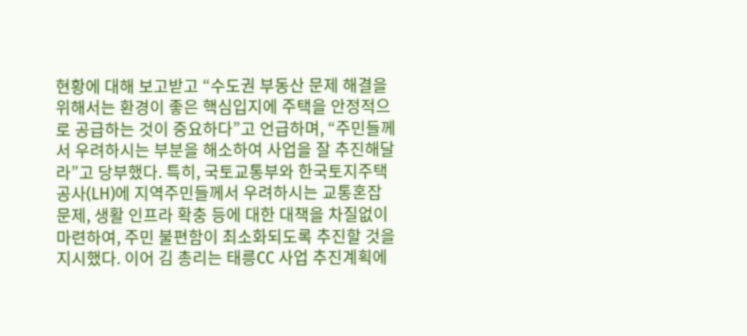현황에 대해 보고받고 “수도권 부동산 문제 해결을 위해서는 환경이 좋은 핵심입지에 주택을 안정적으로 공급하는 것이 중요하다”고 언급하며, “주민들께서 우려하시는 부분을 해소하여 사업을 잘 추진해달라”고 당부했다. 특히, 국토교통부와 한국토지주택공사(LH)에 지역주민들께서 우려하시는 교통혼잡 문제, 생활 인프라 확충 등에 대한 대책을 차질없이 마련하여, 주민 불편함이 최소화되도록 추진할 것을 지시했다. 이어 김 총리는 태릉CC 사업 추진계획에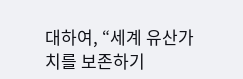대하여, “세계 유산가치를 보존하기